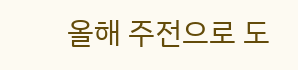올해 주전으로 도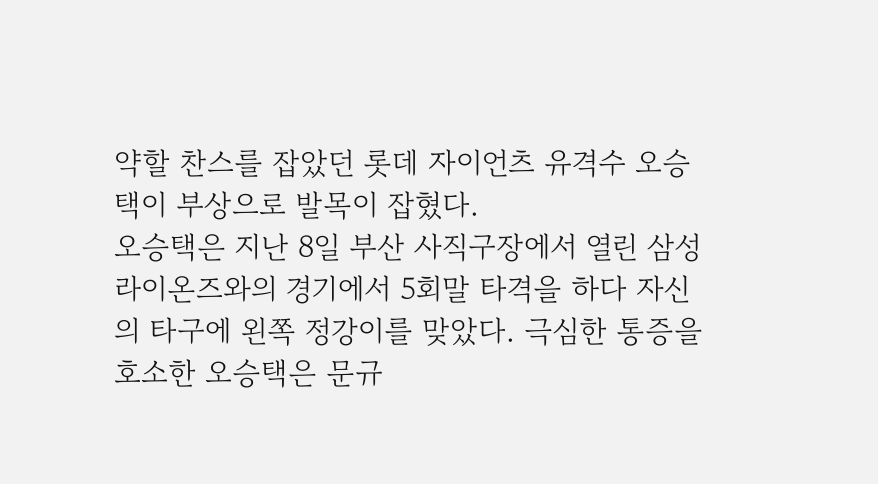약할 찬스를 잡았던 롯데 자이언츠 유격수 오승택이 부상으로 발목이 잡혔다.
오승택은 지난 8일 부산 사직구장에서 열린 삼성 라이온즈와의 경기에서 5회말 타격을 하다 자신의 타구에 왼쪽 정강이를 맞았다. 극심한 통증을 호소한 오승택은 문규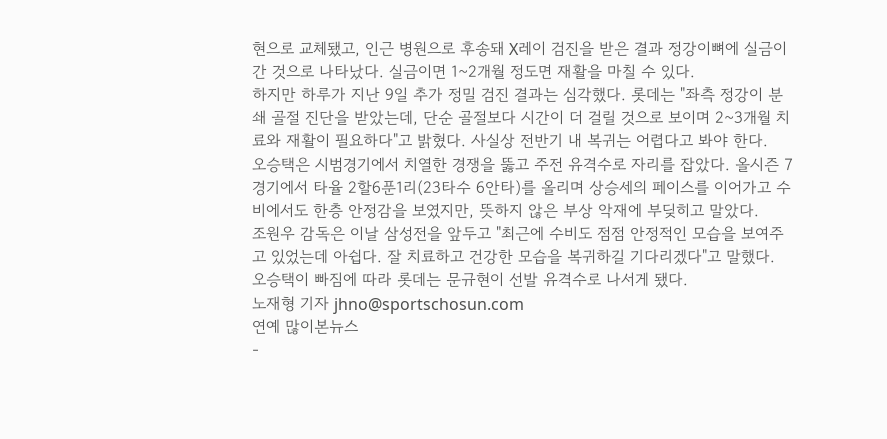현으로 교체됐고, 인근 병원으로 후송돼 X레이 검진을 받은 결과 정강이뼈에 실금이 간 것으로 나타났다. 실금이면 1~2개월 정도면 재활을 마칠 수 있다.
하지만 하루가 지난 9일 추가 정밀 검진 결과는 심각했다. 롯데는 "좌측 정강이 분쇄 골절 진단을 받았는데, 단순 골절보다 시간이 더 걸릴 것으로 보이며 2~3개월 치료와 재활이 필요하다"고 밝혔다. 사실상 전반기 내 복귀는 어렵다고 봐야 한다.
오승택은 시범경기에서 치열한 경쟁을 뚫고 주전 유격수로 자리를 잡았다. 올시즌 7경기에서 타율 2할6푼1리(23타수 6안타)를 올리며 상승세의 페이스를 이어가고 수비에서도 한층 안정감을 보였지만, 뜻하지 않은 부상 악재에 부딪히고 말았다.
조원우 감독은 이날 삼성전을 앞두고 "최근에 수비도 점점 안정적인 모습을 보여주고 있었는데 아쉽다. 잘 치료하고 건강한 모습을 복귀하길 기다리겠다"고 말했다.
오승택이 빠짐에 따라 롯데는 문규현이 선발 유격수로 나서게 됐다.
노재형 기자 jhno@sportschosun.com
연예 많이본뉴스
-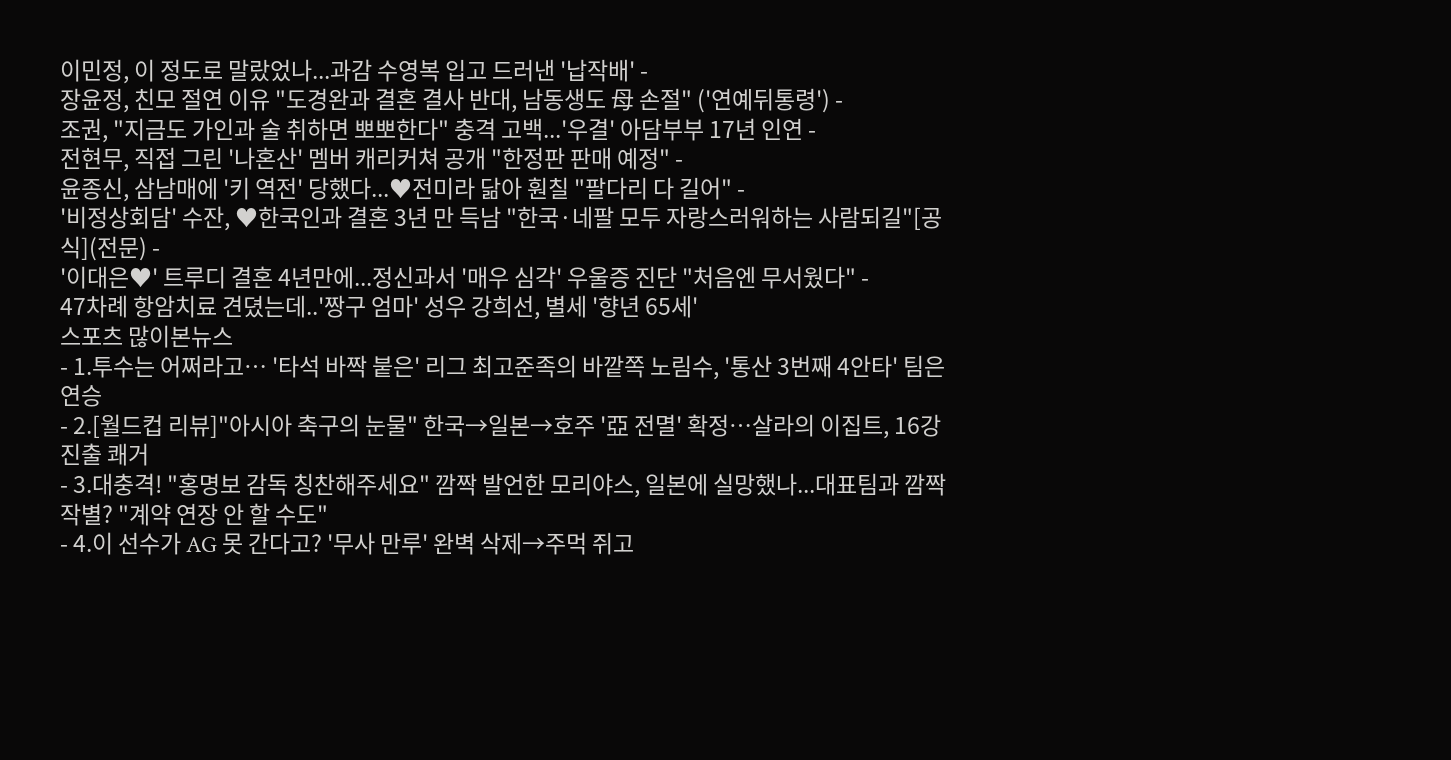이민정, 이 정도로 말랐었나...과감 수영복 입고 드러낸 '납작배' -
장윤정, 친모 절연 이유 "도경완과 결혼 결사 반대, 남동생도 母 손절" ('연예뒤통령') -
조권, "지금도 가인과 술 취하면 뽀뽀한다" 충격 고백...'우결' 아담부부 17년 인연 -
전현무, 직접 그린 '나혼산' 멤버 캐리커쳐 공개 "한정판 판매 예정" -
윤종신, 삼남매에 '키 역전' 당했다...♥전미라 닮아 훤칠 "팔다리 다 길어" -
'비정상회담' 수잔, ♥한국인과 결혼 3년 만 득남 "한국·네팔 모두 자랑스러워하는 사람되길"[공식](전문) -
'이대은♥' 트루디 결혼 4년만에...정신과서 '매우 심각' 우울증 진단 "처음엔 무서웠다" -
47차례 항암치료 견뎠는데..'짱구 엄마' 성우 강희선, 별세 '향년 65세'
스포츠 많이본뉴스
- 1.투수는 어쩌라고… '타석 바짝 붙은' 리그 최고준족의 바깥쪽 노림수, '통산 3번째 4안타' 팀은 연승
- 2.[월드컵 리뷰]"아시아 축구의 눈물" 한국→일본→호주 '亞 전멸' 확정…살라의 이집트, 16강 진출 쾌거
- 3.대충격! "홍명보 감독 칭찬해주세요" 깜짝 발언한 모리야스, 일본에 실망했나...대표팀과 깜짝 작별? "계약 연장 안 할 수도"
- 4.이 선수가 AG 못 간다고? '무사 만루' 완벽 삭제→주먹 쥐고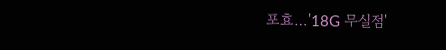포효…'18G 무실점'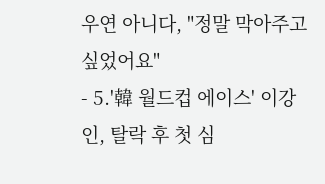우연 아니다, "정말 막아주고 싶었어요"
- 5.'韓 월드컵 에이스' 이강인, 탈락 후 첫 심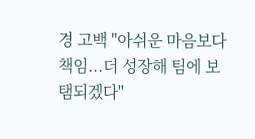경 고백 "아쉬운 마음보다 책임...더 성장해 팀에 보탬되겠다"